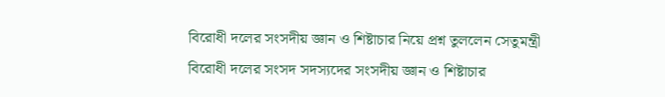বিরোধী দলের সংসদীয় জ্ঞান ও শিষ্টাচার নিয়ে প্রশ্ন তুললেন সেতুমন্ত্রী
বিরোধী দলের সংসদ সদস্যদের সংসদীয় জ্ঞান ও শিষ্টাচার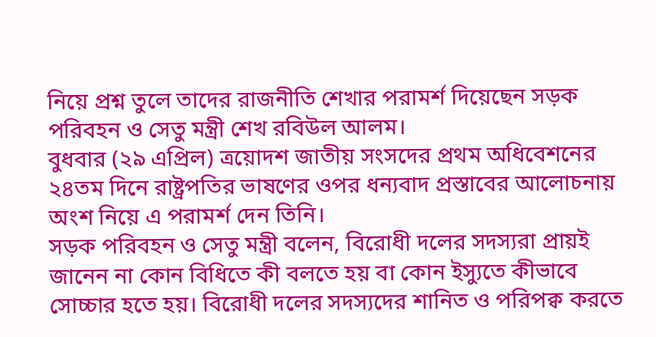নিয়ে প্রশ্ন তুলে তাদের রাজনীতি শেখার পরামর্শ দিয়েছেন সড়ক পরিবহন ও সেতু মন্ত্রী শেখ রবিউল আলম।
বুধবার (২৯ এপ্রিল) ত্রয়োদশ জাতীয় সংসদের প্রথম অধিবেশনের ২৪তম দিনে রাষ্ট্রপতির ভাষণের ওপর ধন্যবাদ প্রস্তাবের আলোচনায় অংশ নিয়ে এ পরামর্শ দেন তিনি।
সড়ক পরিবহন ও সেতু মন্ত্রী বলেন, বিরোধী দলের সদস্যরা প্রায়ই জানেন না কোন বিধিতে কী বলতে হয় বা কোন ইস্যুতে কীভাবে সোচ্চার হতে হয়। বিরোধী দলের সদস্যদের শানিত ও পরিপক্ব করতে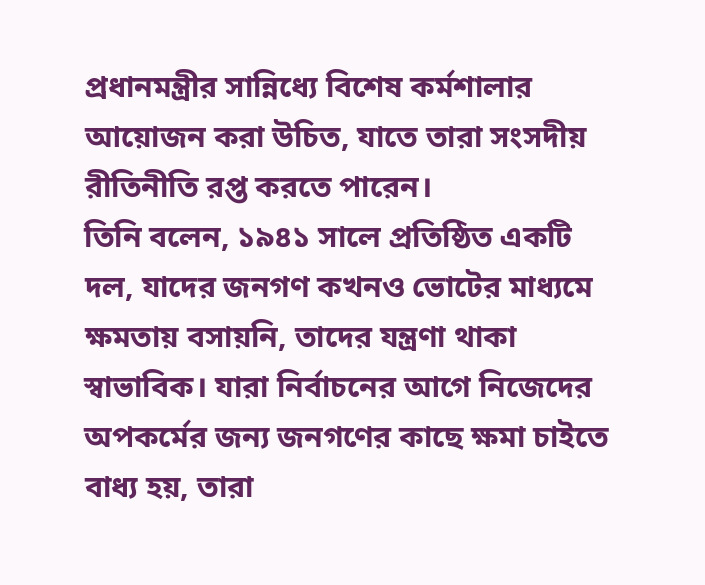প্রধানমন্ত্রীর সান্নিধ্যে বিশেষ কর্মশালার আয়োজন করা উচিত, যাতে তারা সংসদীয় রীতিনীতি রপ্ত করতে পারেন।
তিনি বলেন, ১৯৪১ সালে প্রতিষ্ঠিত একটি দল, যাদের জনগণ কখনও ভোটের মাধ্যমে ক্ষমতায় বসায়নি, তাদের যন্ত্রণা থাকা স্বাভাবিক। যারা নির্বাচনের আগে নিজেদের অপকর্মের জন্য জনগণের কাছে ক্ষমা চাইতে বাধ্য হয়, তারা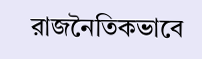রাজনৈতিকভাবে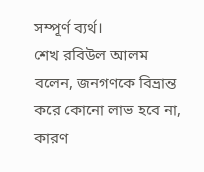সম্পূর্ণ ব্যর্থ।
শেখ রবিউল আলম বলেন, জনগণকে বিভ্রান্ত করে কোনো লাভ হবে না, কারণ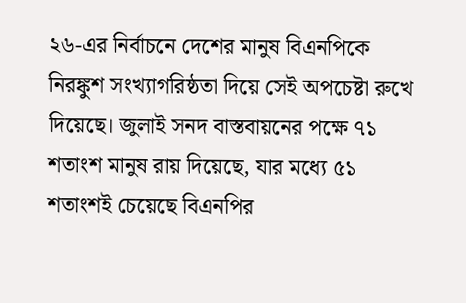২৬-এর নির্বাচনে দেশের মানুষ বিএনপিকে নিরঙ্কুশ সংখ্যাগরিষ্ঠতা দিয়ে সেই অপচেষ্টা রুখে দিয়েছে। জুলাই সনদ বাস্তবায়নের পক্ষে ৭১ শতাংশ মানুষ রায় দিয়েছে, যার মধ্যে ৫১ শতাংশই চেয়েছে বিএনপির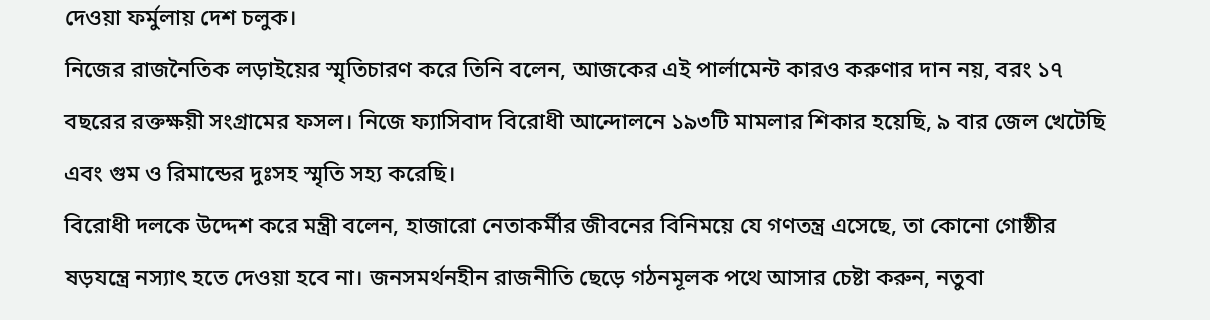দেওয়া ফর্মুলায় দেশ চলুক।
নিজের রাজনৈতিক লড়াইয়ের স্মৃতিচারণ করে তিনি বলেন, আজকের এই পার্লামেন্ট কারও করুণার দান নয়, বরং ১৭ বছরের রক্তক্ষয়ী সংগ্রামের ফসল। নিজে ফ্যাসিবাদ বিরোধী আন্দোলনে ১৯৩টি মামলার শিকার হয়েছি, ৯ বার জেল খেটেছি এবং গুম ও রিমান্ডের দুঃসহ স্মৃতি সহ্য করেছি।
বিরোধী দলকে উদ্দেশ করে মন্ত্রী বলেন, হাজারো নেতাকর্মীর জীবনের বিনিময়ে যে গণতন্ত্র এসেছে, তা কোনো গোষ্ঠীর ষড়যন্ত্রে নস্যাৎ হতে দেওয়া হবে না। জনসমর্থনহীন রাজনীতি ছেড়ে গঠনমূলক পথে আসার চেষ্টা করুন, নতুবা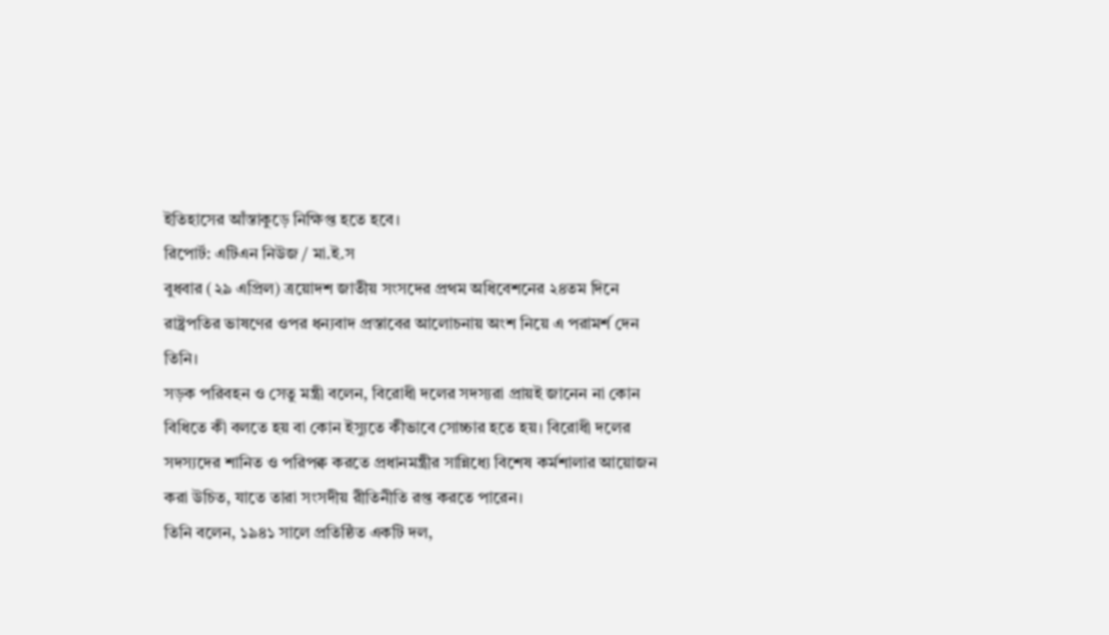ইতিহাসের আঁস্তাকুড়ে নিক্ষিপ্ত হতে হবে।
রিপোর্ট: এটিএন নিউজ / মা.ই.স
বুধবার (২৯ এপ্রিল) ত্রয়োদশ জাতীয় সংসদের প্রথম অধিবেশনের ২৪তম দিনে রাষ্ট্রপতির ভাষণের ওপর ধন্যবাদ প্রস্তাবের আলোচনায় অংশ নিয়ে এ পরামর্শ দেন তিনি।
সড়ক পরিবহন ও সেতু মন্ত্রী বলেন, বিরোধী দলের সদস্যরা প্রায়ই জানেন না কোন বিধিতে কী বলতে হয় বা কোন ইস্যুতে কীভাবে সোচ্চার হতে হয়। বিরোধী দলের সদস্যদের শানিত ও পরিপক্ব করতে প্রধানমন্ত্রীর সান্নিধ্যে বিশেষ কর্মশালার আয়োজন করা উচিত, যাতে তারা সংসদীয় রীতিনীতি রপ্ত করতে পারেন।
তিনি বলেন, ১৯৪১ সালে প্রতিষ্ঠিত একটি দল,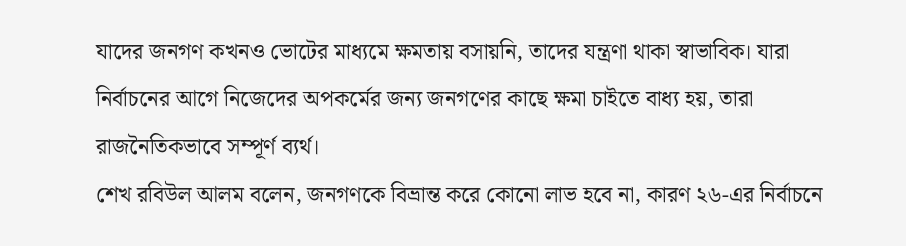যাদের জনগণ কখনও ভোটের মাধ্যমে ক্ষমতায় বসায়নি, তাদের যন্ত্রণা থাকা স্বাভাবিক। যারা নির্বাচনের আগে নিজেদের অপকর্মের জন্য জনগণের কাছে ক্ষমা চাইতে বাধ্য হয়, তারা রাজনৈতিকভাবে সম্পূর্ণ ব্যর্থ।
শেখ রবিউল আলম বলেন, জনগণকে বিভ্রান্ত করে কোনো লাভ হবে না, কারণ ২৬-এর নির্বাচনে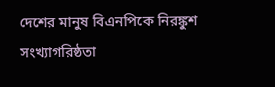দেশের মানুষ বিএনপিকে নিরঙ্কুশ সংখ্যাগরিষ্ঠতা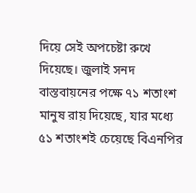দিয়ে সেই অপচেষ্টা রুখে দিয়েছে। জুলাই সনদ বাস্তবায়নের পক্ষে ৭১ শতাংশ মানুষ রায় দিয়েছে, যার মধ্যে ৫১ শতাংশই চেয়েছে বিএনপির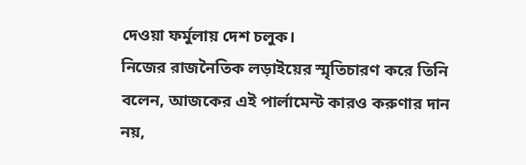দেওয়া ফর্মুলায় দেশ চলুক।
নিজের রাজনৈতিক লড়াইয়ের স্মৃতিচারণ করে তিনি বলেন, আজকের এই পার্লামেন্ট কারও করুণার দান নয়,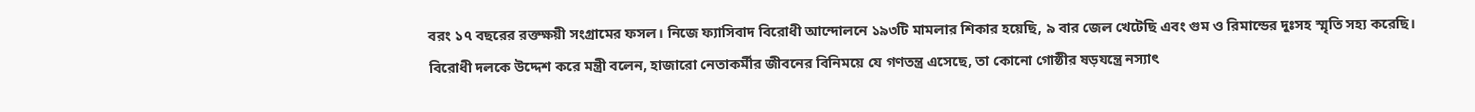বরং ১৭ বছরের রক্তক্ষয়ী সংগ্রামের ফসল। নিজে ফ্যাসিবাদ বিরোধী আন্দোলনে ১৯৩টি মামলার শিকার হয়েছি, ৯ বার জেল খেটেছি এবং গুম ও রিমান্ডের দুঃসহ স্মৃতি সহ্য করেছি।
বিরোধী দলকে উদ্দেশ করে মন্ত্রী বলেন, হাজারো নেতাকর্মীর জীবনের বিনিময়ে যে গণতন্ত্র এসেছে, তা কোনো গোষ্ঠীর ষড়যন্ত্রে নস্যাৎ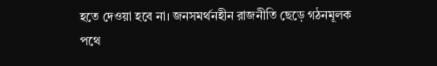হতে দেওয়া হবে না। জনসমর্থনহীন রাজনীতি ছেড়ে গঠনমূলক পথে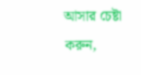আসার চেষ্টা করুন,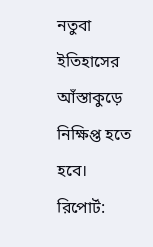নতুবা ইতিহাসের আঁস্তাকুড়ে নিক্ষিপ্ত হতে হবে।
রিপোর্ট: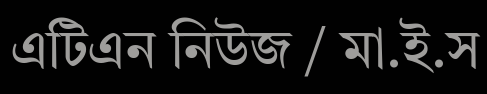এটিএন নিউজ / মা.ই.স